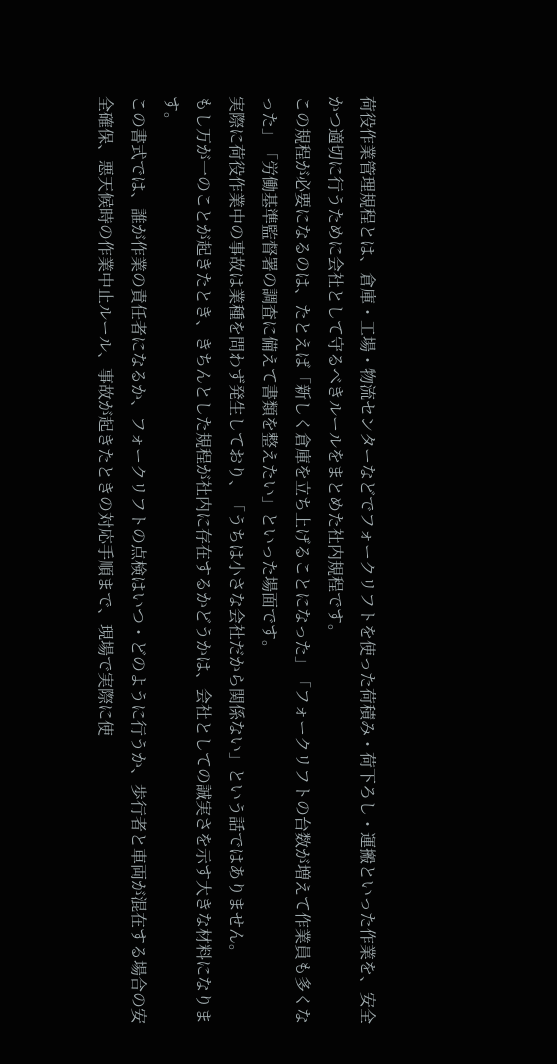荷役作業管理規程とは、倉庫・工場・物流センターなどでフォークリフトを使った荷積み・荷下ろし・運搬といった作業を、安全かつ適切に行うために会社として守るべきルールをまとめた社内規程です。
この規程が必要になるのは、たとえば「新しく倉庫を立ち上げることになった」「フォークリフトの台数が増えて作業員も多くなった」「労働基準監督署の調査に備えて書類を整えたい」といった場面です。
実際に荷役作業中の事故は業種を問わず発生しており、「うちは小さな会社だから関係ない」という話ではありません。
もし万が一のことが起きたとき、きちんとした規程が社内に存在するかどうかは、会社としての誠実さを示す大きな材料になります。
この書式では、誰が作業の責任者になるか、フォークリフトの点検はいつ・どのように行うか、歩行者と車両が混在する場合の安全確保、悪天候時の作業中止ルール、事故が起きたときの対応手順まで、現場で実際に使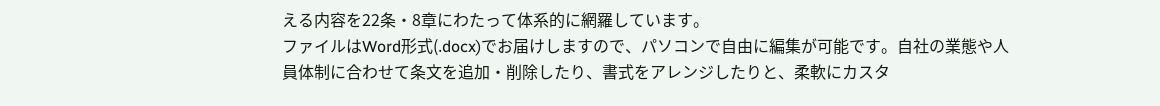える内容を22条・8章にわたって体系的に網羅しています。
ファイルはWord形式(.docx)でお届けしますので、パソコンで自由に編集が可能です。自社の業態や人員体制に合わせて条文を追加・削除したり、書式をアレンジしたりと、柔軟にカスタ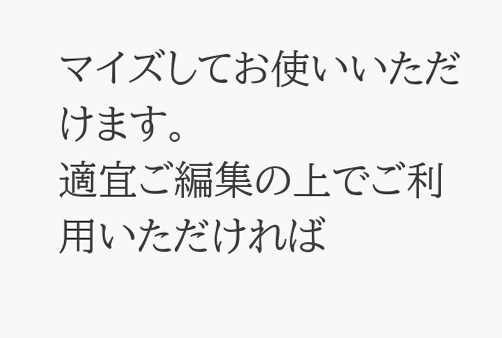マイズしてお使いいただけます。
適宜ご編集の上でご利用いただければ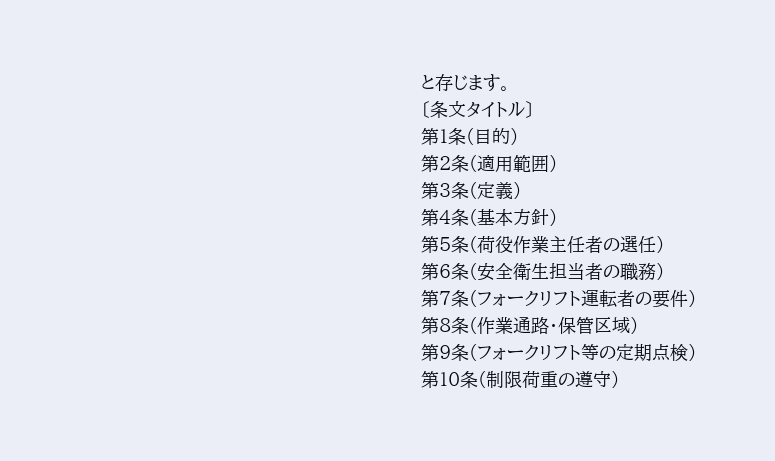と存じます。
〔条文タイトル〕
第1条(目的)
第2条(適用範囲)
第3条(定義)
第4条(基本方針)
第5条(荷役作業主任者の選任)
第6条(安全衛生担当者の職務)
第7条(フォークリフト運転者の要件)
第8条(作業通路・保管区域)
第9条(フォークリフト等の定期点検)
第10条(制限荷重の遵守)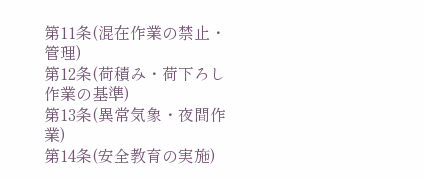第11条(混在作業の禁止・管理)
第12条(荷積み・荷下ろし作業の基準)
第13条(異常気象・夜間作業)
第14条(安全教育の実施)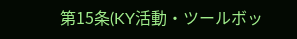第15条(KY活動・ツールボッ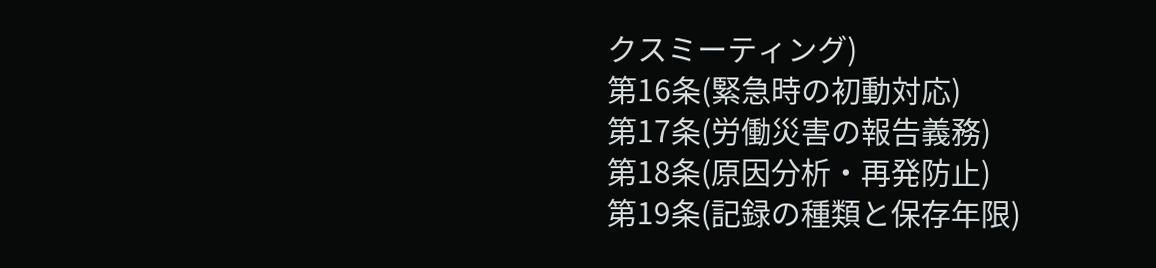クスミーティング)
第16条(緊急時の初動対応)
第17条(労働災害の報告義務)
第18条(原因分析・再発防止)
第19条(記録の種類と保存年限)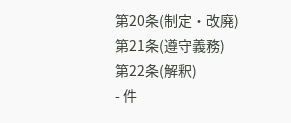第20条(制定・改廃)
第21条(遵守義務)
第22条(解釈)
- 件